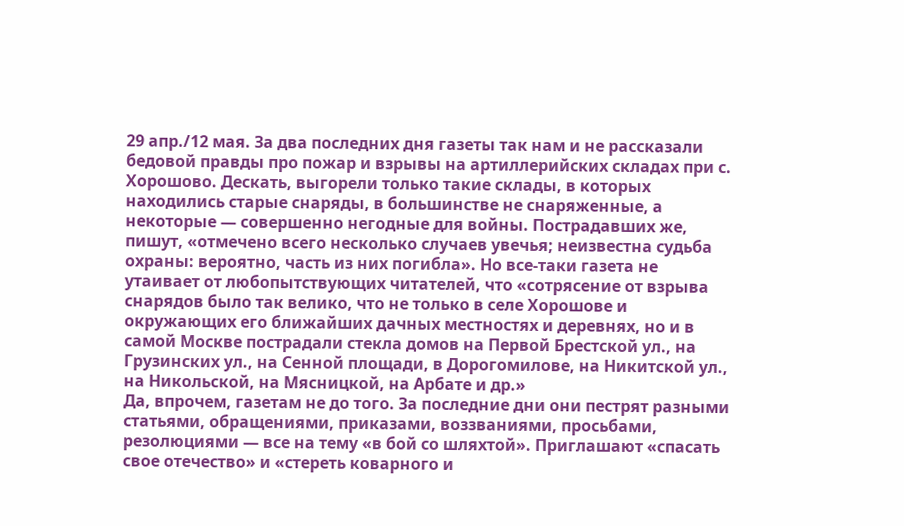29 апр./12 мая. За два последних дня газеты так нам и не рассказали бедовой правды про пожар и взрывы на артиллерийских складах при с. Хорошово. Дескать, выгорели только такие склады, в которых находились старые снаряды, в большинстве не снаряженные, а некоторые — совершенно негодные для войны. Пострадавших же, пишут, «отмечено всего несколько случаев увечья; неизвестна судьба охраны: вероятно, часть из них погибла». Но все-таки газета не утаивает от любопытствующих читателей, что «сотрясение от взрыва снарядов было так велико, что не только в селе Хорошове и окружающих его ближайших дачных местностях и деревнях, но и в самой Москве пострадали стекла домов на Первой Брестской ул., на Грузинских ул., на Сенной площади, в Дорогомилове, на Никитской ул., на Никольской, на Мясницкой, на Арбате и др.»
Да, впрочем, газетам не до того. За последние дни они пестрят разными статьями, обращениями, приказами, воззваниями, просьбами, резолюциями — все на тему «в бой со шляхтой». Приглашают «спасать свое отечество» и «стереть коварного и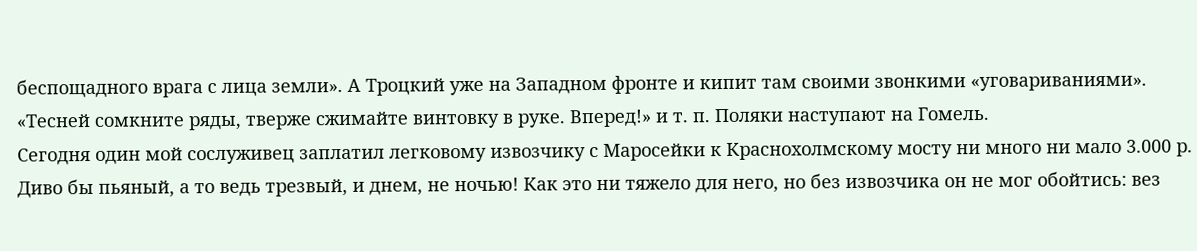беспощадного врага с лица земли». А Троцкий уже на Западном фронте и кипит там своими звонкими «уговариваниями». «Тесней сомкните ряды, тверже сжимайте винтовку в руке. Вперед!» и т. п. Поляки наступают на Гомель.
Сегодня один мой сослуживец заплатил легковому извозчику с Маросейки к Краснохолмскому мосту ни много ни мало 3.000 р. Диво бы пьяный, а то ведь трезвый, и днем, не ночью! Как это ни тяжело для него, но без извозчика он не мог обойтись: вез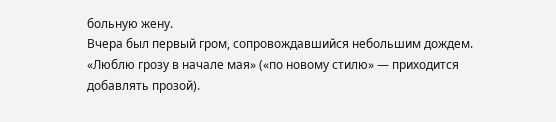больную жену.
Вчера был первый гром, сопровождавшийся небольшим дождем. «Люблю грозу в начале мая» («по новому стилю» — приходится добавлять прозой).